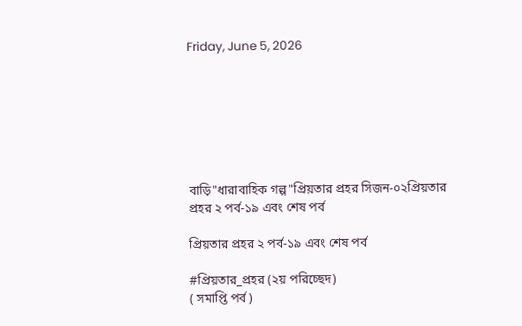Friday, June 5, 2026







বাড়ি"ধারাবাহিক গল্প"প্রিয়তার প্রহর সিজন-০২প্রিয়তার প্রহর ২ পর্ব-১৯ এবং শেষ পর্ব

প্রিয়তার প্রহর ২ পর্ব-১৯ এবং শেষ পর্ব

#প্রিয়তার_প্রহর (২য় পরিচ্ছেদ)
( সমাপ্তি পর্ব )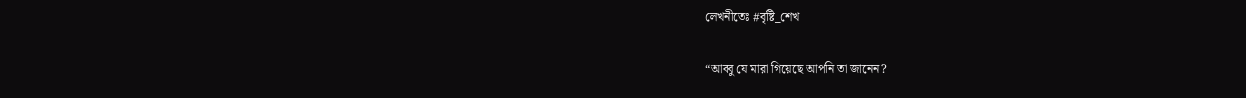লেখনীতেঃ #বৃষ্টি_শেখ

“আব্বু যে মারা গিয়েছে আপনি তা জানেন?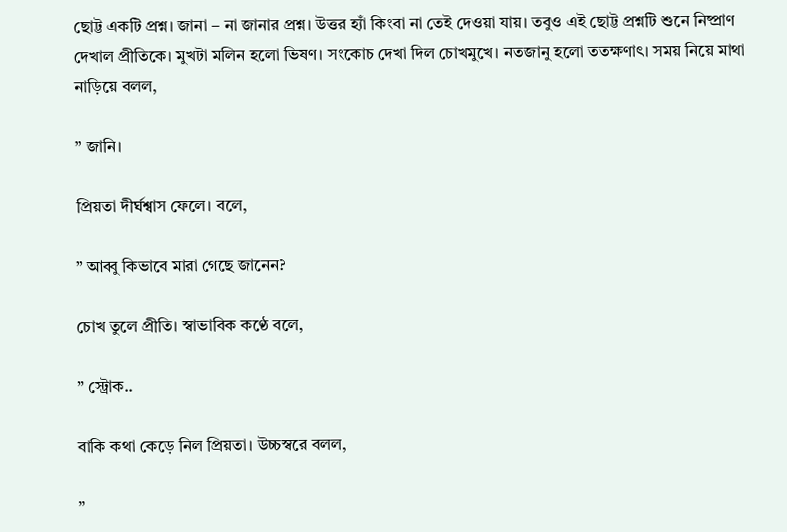ছোট্ট একটি প্রশ্ন। জানা – না জানার প্রশ্ন। উত্তর হ্যাঁ কিংবা না তেই দেওয়া যায়। তবুও এই ছোট্ট প্রশ্নটি শুনে নিষ্প্রাণ দেখাল প্রীতিকে। মুখটা মলিন হলো ভিষণ। সংকোচ দেখা দিল চোখমুখে। নতজানু হলো ততক্ষণাৎ। সময় নিয়ে মাথা নাড়িয়ে বলল,

” জানি।

প্রিয়তা দীর্ঘশ্বাস ফেলে। বলে,

” আব্বু কিভাবে মারা গেছে জানেন?

চোখ তুলে প্রীতি। স্বাভাবিক কণ্ঠে বলে,

” স্ট্রোক..

বাকি কথা কেড়ে নিল প্রিয়তা। উচ্চস্বরে বলল,

”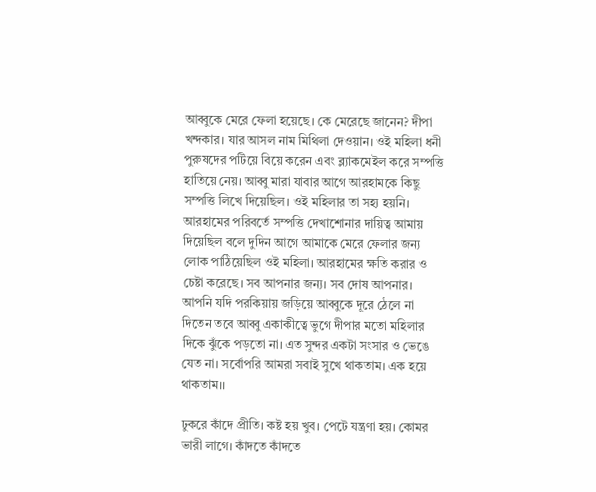আব্বুকে মেরে ফেলা হয়েছে। কে মেরেছে জানেন? দীপা খন্দকার। যার আসল নাম মিথিলা দেওয়ান। ওই মহিলা ধনী পুরুষদের পটিয়ে বিয়ে করেন এবং ব্ল্যাকমেইল করে সম্পত্তি হাতিয়ে নেয়। আব্বু মারা যাবার আগে আরহামকে কিছু সম্পত্তি লিখে দিয়েছিল। ওই মহিলার তা সহ্য হয়নি। আরহামের পরিবর্তে সম্পত্তি দেখাশোনার দায়িত্ব আমায় দিয়েছিল বলে দুদিন আগে আমাকে মেরে ফেলার জন্য লোক পাঠিয়েছিল ওই মহিলা। আরহামের ক্ষতি করার ও চেষ্টা করেছে। সব আপনার জন্য। সব দোষ আপনার। আপনি যদি পরকিয়ায় জড়িয়ে আব্বুকে দূরে ঠেলে না দিতেন তবে আব্বু একাকীত্বে ভুগে দীপার মতো মহিলার দিকে ঝুঁকে পড়তো না। এত সুন্দর একটা সংসার ও ভেঙে যেত না। সর্বোপরি আমরা সবাই সুখে থাকতাম। এক হয়ে থাকতাম।।

ঢুকরে কাঁদে প্রীতি। কষ্ট হয় খুব। পেটে যন্ত্রণা হয়। কোমর ভারী লাগে। কাঁদতে কাঁদতে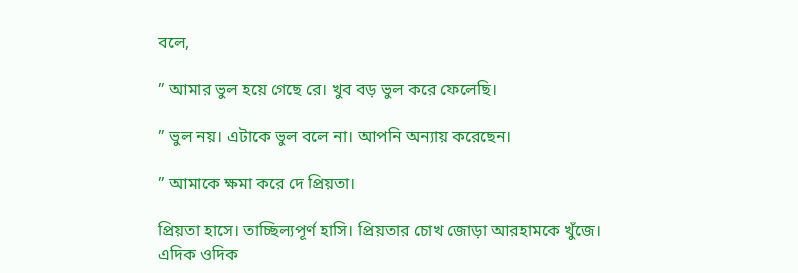বলে,

” আমার ভুল হয়ে গেছে রে। খুব বড় ভুল করে ফেলেছি।

” ভুল নয়। এটাকে ভুল বলে না। আপনি অন্যায় করেছেন।

” আমাকে ক্ষমা করে দে প্রিয়তা।

প্রিয়তা হাসে। তাচ্ছিল্যপূর্ণ হাসি। প্রিয়তার চোখ জোড়া আরহামকে খুঁজে। এদিক ওদিক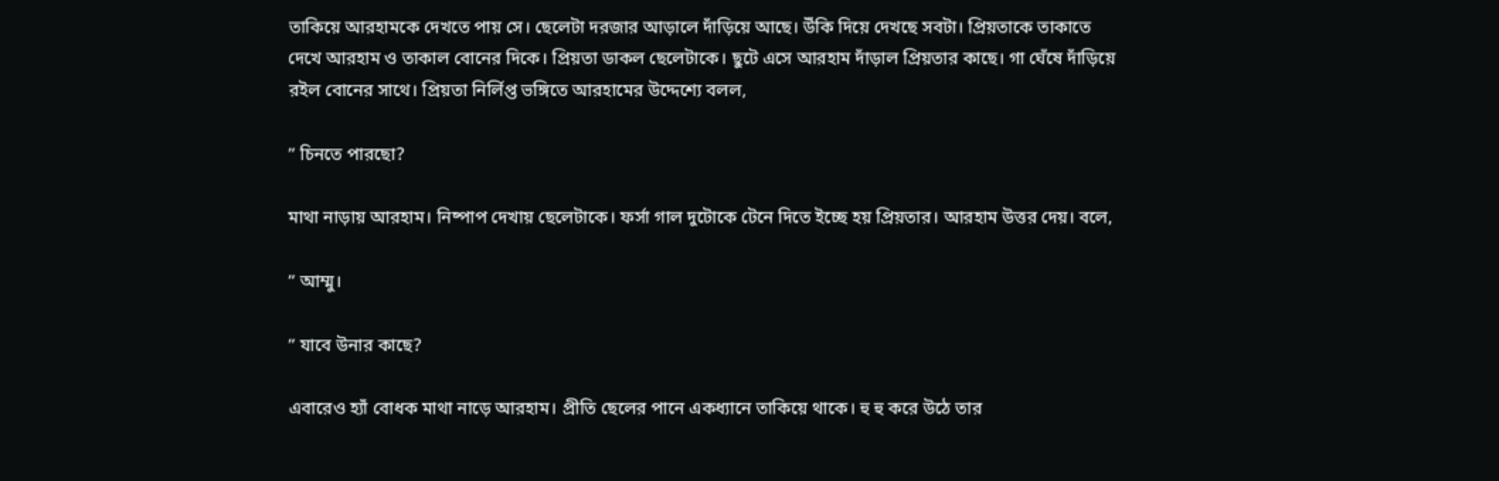তাকিয়ে আরহামকে দেখতে পায় সে। ছেলেটা দরজার আড়ালে দাঁড়িয়ে আছে। উঁকি দিয়ে দেখছে সবটা। প্রিয়তাকে তাকাতে দেখে আরহাম ও তাকাল বোনের দিকে। প্রিয়তা ডাকল ছেলেটাকে। ছুটে এসে আরহাম দাঁড়াল প্রিয়তার কাছে। গা ঘেঁষে দাঁড়িয়ে রইল বোনের সাথে। প্রিয়তা নির্লিপ্ত ভঙ্গিতে আরহামের উদ্দেশ্যে বলল,

” চিনতে পারছো?

মাথা নাড়ায় আরহাম। নিষ্পাপ দেখায় ছেলেটাকে। ফর্সা গাল দুটোকে টেনে দিতে ইচ্ছে হয় প্রিয়তার। আরহাম উত্তর দেয়। বলে,

” আম্মু।

” যাবে উনার কাছে?

এবারেও হ্যাঁ বোধক মাথা নাড়ে আরহাম। প্রীতি ছেলের পানে একধ্যানে তাকিয়ে থাকে। হু হু করে উঠে তার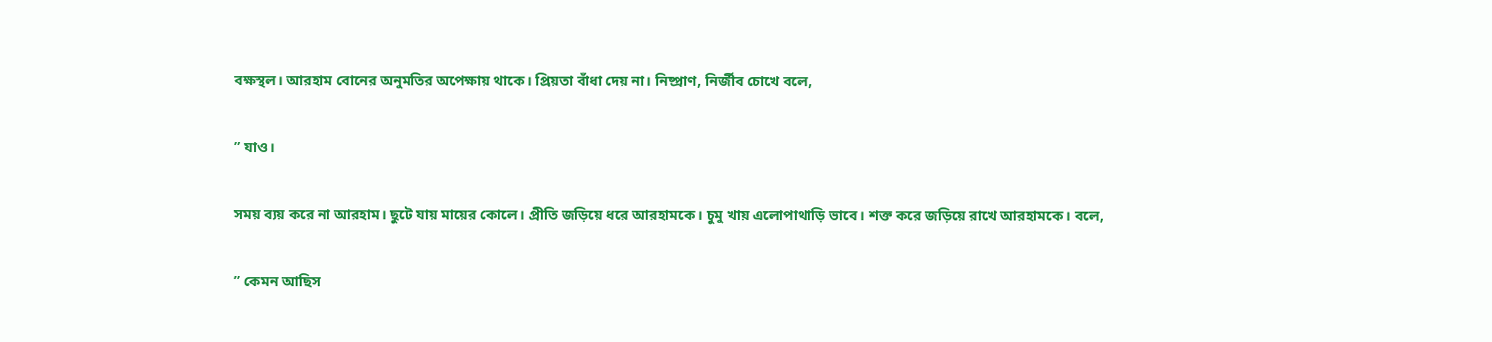বক্ষস্থল। আরহাম বোনের অনুমতির অপেক্ষায় থাকে। প্রিয়তা বাঁধা দেয় না। নিষ্প্রাণ, নির্জীব চোখে বলে,

” যাও।

সময় ব্যয় করে না আরহাম। ছুটে যায় মায়ের কোলে। প্রীতি জড়িয়ে ধরে আরহামকে। চুমু খায় এলোপাথাড়ি ভাবে। শক্ত করে জড়িয়ে রাখে আরহামকে। বলে,

” কেমন আছিস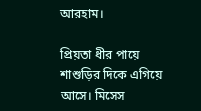আরহাম।

প্রিয়তা ধীর পায়ে শাশুড়ির দিকে এগিয়ে আসে। মিসেস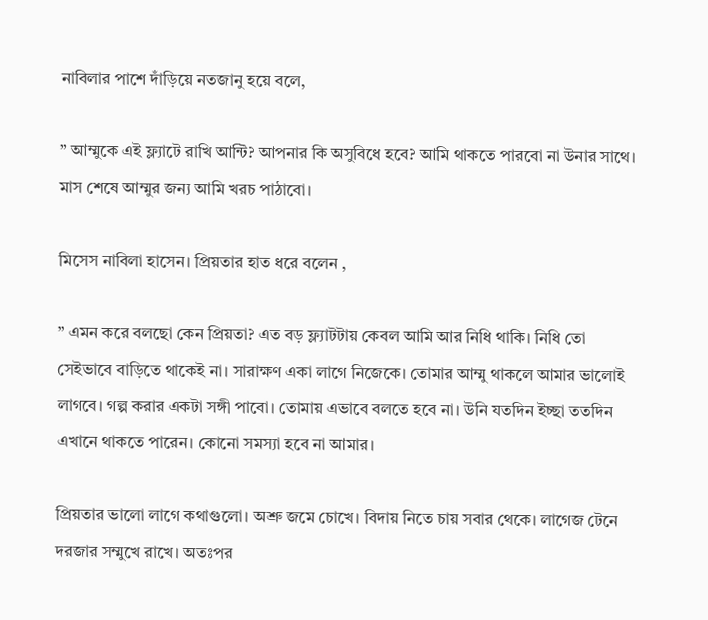নাবিলার পাশে দাঁড়িয়ে নতজানু হয়ে বলে,

” আম্মুকে এই ফ্ল্যাটে রাখি আন্টি? আপনার কি অসুবিধে হবে? আমি থাকতে পারবো না উনার সাথে। মাস শেষে আম্মুর জন্য আমি খরচ পাঠাবো।

মিসেস নাবিলা হাসেন। প্রিয়তার হাত ধরে বলেন ,

” এমন করে বলছো কেন প্রিয়তা? এত বড় ফ্ল্যাটটায় কেবল আমি আর নিধি থাকি। নিধি তো সেইভাবে বাড়িতে থাকেই না। সারাক্ষণ একা লাগে নিজেকে। তোমার আম্মু থাকলে আমার ভালোই লাগবে। গল্প করার একটা সঙ্গী পাবো। তোমায় এভাবে বলতে হবে না। উনি যতদিন ইচ্ছা ততদিন এখানে থাকতে পারেন। কোনো সমস্যা হবে না আমার।

প্রিয়তার ভালো লাগে কথাগুলো। অশ্রু জমে চোখে। বিদায় নিতে চায় সবার থেকে। লাগেজ টেনে দরজার সম্মুখে রাখে। অতঃপর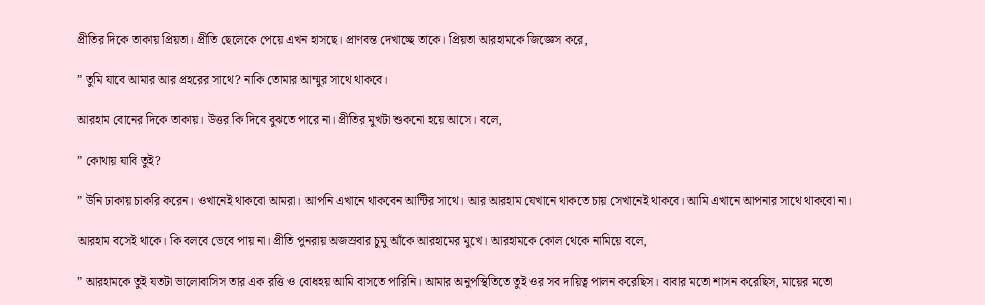প্রীতির দিকে তাকায় প্রিয়তা। প্রীতি ছেলেকে পেয়ে এখন হাসছে। প্রাণবন্ত দেখাচ্ছে তাকে। প্রিয়তা আরহামকে জিজ্ঞেস করে,

” তুমি যাবে আমার আর প্রহরের সাথে? নাকি তোমার আম্মুর সাথে থাকবে।

আরহাম বোনের দিকে তাকায়। উত্তর কি দিবে বুঝতে পারে না। প্রীতির মুখটা শুকনো হয়ে আসে। বলে,

” কোথায় যাবি তুই?

” উনি ঢাকায় চাকরি করেন। ওখানেই থাকবো আমরা। আপনি এখানে থাকবেন আন্টির সাথে। আর আরহাম যেখানে থাকতে চায় সেখানেই থাকবে। আমি এখানে আপনার সাথে থাকবো না।

আরহাম বসেই থাকে। কি বলবে ভেবে পায় না। প্রীতি পুনরায় অজস্রবার চুমু আঁকে আরহামের মুখে। আরহামকে কোল থেকে নামিয়ে বলে,

” আরহামকে তুই যতটা ভালোবাসিস তার এক রত্তি ও বোধহয় আমি বাসতে পারিনি। আমার অনুপস্থিতিতে তুই ওর সব দায়িত্ব পালন করেছিস। বাবার মতো শাসন করেছিস, মায়ের মতো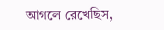আগলে রেখেছিস,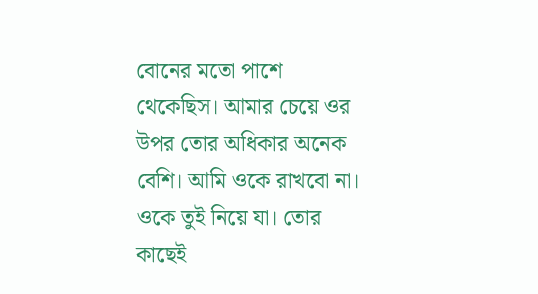বোনের মতো পাশে থেকেছিস। আমার চেয়ে ওর উপর তোর অধিকার অনেক বেশি। আমি ওকে রাখবো না। ওকে তুই নিয়ে যা। তোর কাছেই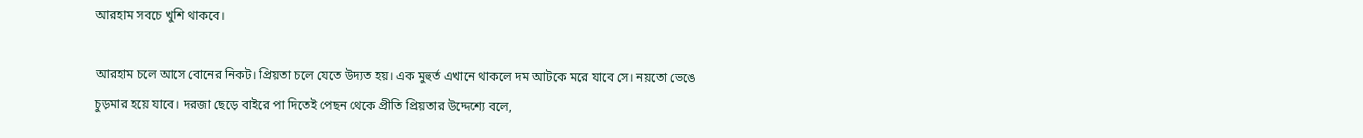আরহাম সবচে খুশি থাকবে।

আরহাম চলে আসে বোনের নিকট। প্রিয়তা চলে যেতে উদ্যত হয়। এক মুহুর্ত এখানে থাকলে দম আটকে মরে যাবে সে। নয়তো ভেঙে চুড়মার হয়ে যাবে। দরজা ছেড়ে বাইরে পা দিতেই পেছন থেকে প্রীতি প্রিয়তার উদ্দেশ্যে বলে,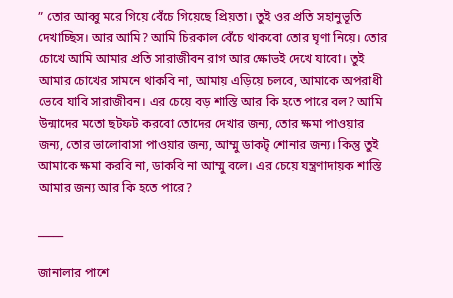” তোর আব্বু মরে গিয়ে বেঁচে গিয়েছে প্রিয়তা। তুই ওর প্রতি সহানুভূতি দেখাচ্ছিস। আর আমি? আমি চিরকাল বেঁচে থাকবো তোর ঘৃণা নিয়ে। তোর চোখে আমি আমার প্রতি সারাজীবন রাগ আর ক্ষোভই দেখে যাবো। তুই আমার চোখের সামনে থাকবি না, আমায় এড়িয়ে চলবে, আমাকে অপরাধী ভেবে যাবি সারাজীবন। এর চেয়ে বড় শাস্তি আর কি হতে পারে বল? আমি উন্মাদের মতো ছটফট করবো তোদের দেখার জন্য, তোর ক্ষমা পাওয়ার জন্য, তোর ভালোবাসা পাওয়ার জন্য, আম্মু ডাকটৃ শোনার জন্য। কিন্তু তুই আমাকে ক্ষমা করবি না, ডাকবি না আম্মু বলে। এর চেয়ে যন্ত্রণাদায়ক শাস্তি আমার জন্য আর কি হতে পারে?

_____

জানালার পাশে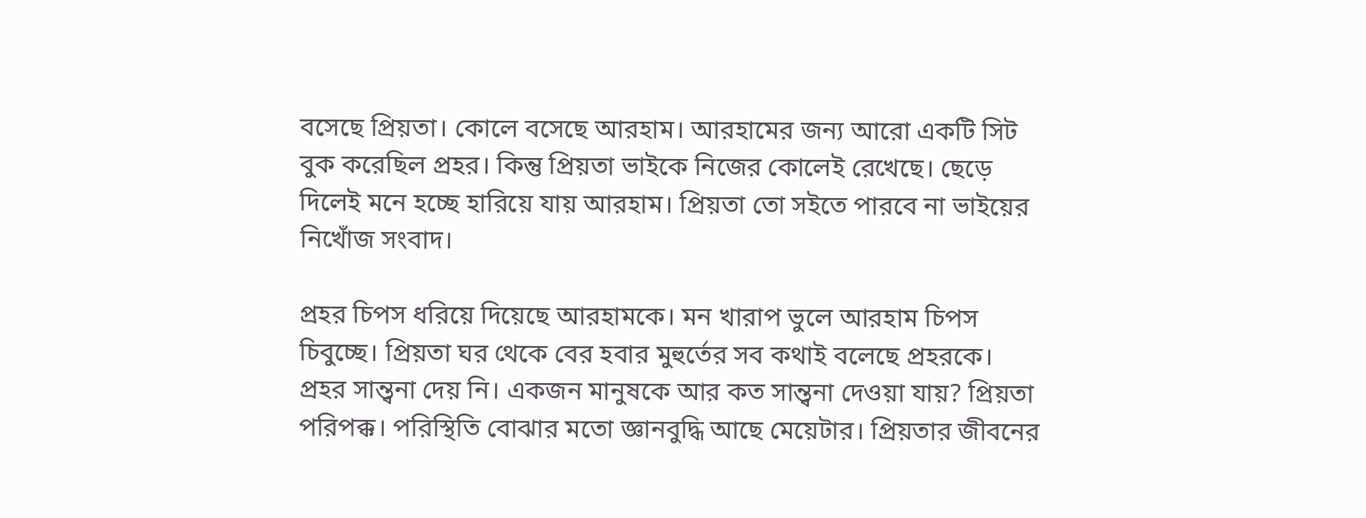বসেছে প্রিয়তা। কোলে বসেছে আরহাম। আরহামের জন্য আরো একটি সিট বুক করেছিল প্রহর। কিন্তু প্রিয়তা ভাইকে নিজের কোলেই রেখেছে। ছেড়ে দিলেই মনে হচ্ছে হারিয়ে যায় আরহাম। প্রিয়তা তো সইতে পারবে না ভাইয়ের নিখোঁজ সংবাদ।

প্রহর চিপস ধরিয়ে দিয়েছে আরহামকে। মন খারাপ ভুলে আরহাম চিপস চিবুচ্ছে। প্রিয়তা ঘর থেকে বের হবার মুহুর্তের সব কথাই বলেছে প্রহরকে। প্রহর সান্ত্বনা দেয় নি। একজন মানুষকে আর কত সান্ত্বনা দেওয়া যায়? প্রিয়তা পরিপক্ক। পরিস্থিতি বোঝার মতো জ্ঞানবুদ্ধি আছে মেয়েটার। প্রিয়তার জীবনের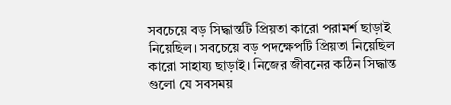সবচেয়ে বড় সিদ্ধান্তটি প্রিয়তা কারো পরামর্শ ছাড়াই নিয়েছিল। সবচেয়ে বড় পদক্ষেপটি প্রিয়তা নিয়েছিল কারো সাহায্য ছাড়াই। নিজের জীবনের কঠিন সিদ্ধান্ত গুলো যে সবসময়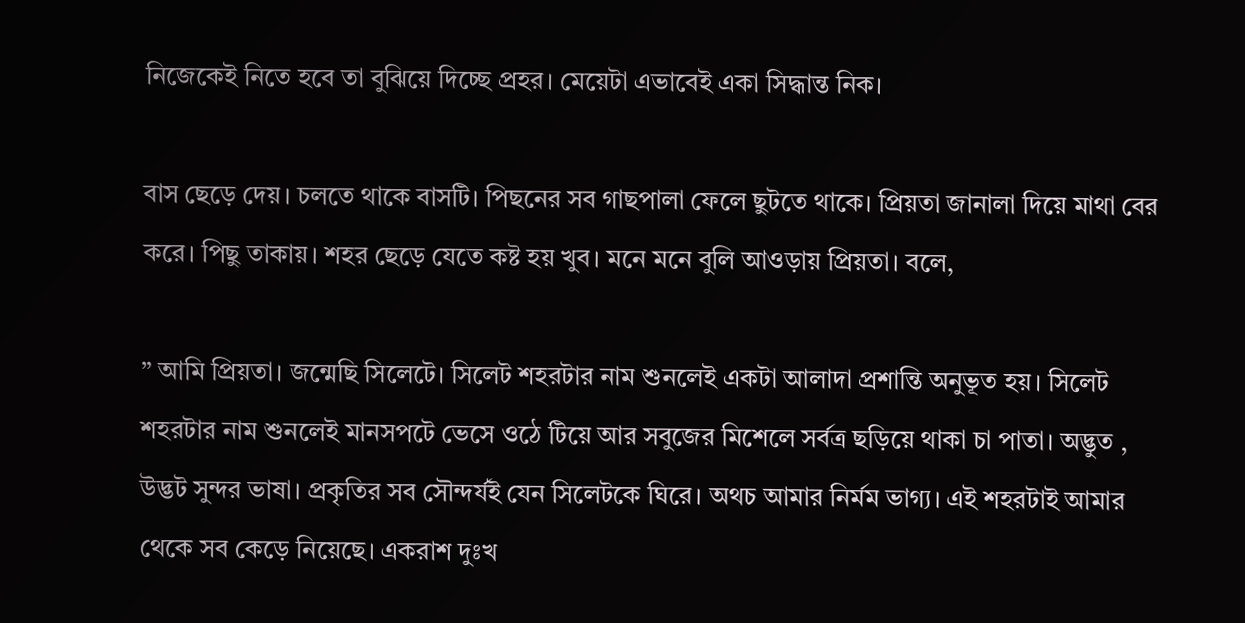নিজেকেই নিতে হবে তা বুঝিয়ে দিচ্ছে প্রহর। মেয়েটা এভাবেই একা সিদ্ধান্ত নিক।

বাস ছেড়ে দেয়। চলতে থাকে বাসটি। পিছনের সব গাছপালা ফেলে ছুটতে থাকে। প্রিয়তা জানালা দিয়ে মাথা বের করে। পিছু তাকায়। শহর ছেড়ে যেতে কষ্ট হয় খুব। মনে মনে বুলি আওড়ায় প্রিয়তা। বলে,

” আমি প্রিয়তা। জন্মেছি সিলেটে। সিলেট শহরটার নাম শুনলেই একটা আলাদা প্রশান্তি অনুভূত হয়। সিলেট শহরটার নাম শুনলেই মানসপটে ভেসে ওঠে টিয়ে আর সবুজের মিশেলে সর্বত্র ছড়িয়ে থাকা চা পাতা। অদ্ভুত , উদ্ভট সুন্দর ভাষা। প্রকৃতির সব সৌন্দর্যই যেন সিলেটকে ঘিরে। অথচ আমার নির্মম ভাগ্য। এই শহরটাই আমার থেকে সব কেড়ে নিয়েছে। একরাশ দুঃখ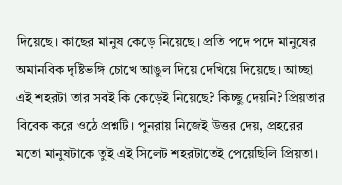দিয়েছে। কাছের মানুষ কেড়ে নিয়েছে। প্রতি পদে পদে মানুষের অমানবিক দৃষ্টিভঙ্গি চোখে আঙুল দিয়ে দেখিয়ে দিয়েছে। আচ্ছা এই শহরটা তার সবই কি কেড়েই নিয়েছে? কিচ্ছু দেয়নি? প্রিয়তার বিবেক করে ওঠে প্রশ্নটি। পুনরায় নিজেই উত্তর দেয়, প্রহরের মতো মানুষটাকে তুই এই সিলেট শহরটাতেই পেয়েছিলি প্রিয়তা।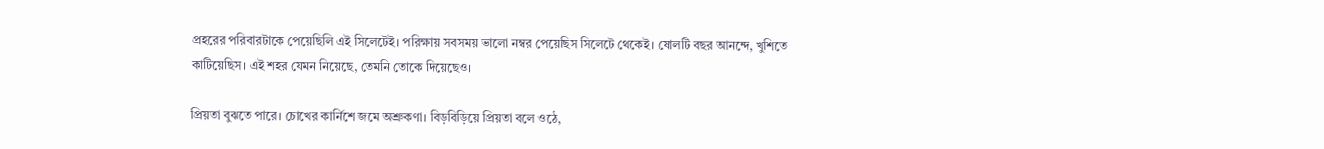প্রহরের পরিবারটাকে পেয়েছিলি এই সিলেটেই। পরিক্ষায় সবসময় ভালো নম্বর পেয়েছিস সিলেটে থেকেই। ষোলটি বছর আনন্দে, খুশিতে কাটিয়েছিস। এই শহর যেমন নিয়েছে, তেমনি তোকে দিয়েছেও।

প্রিয়তা বুঝতে পারে। চোখের কার্নিশে জমে অশ্রুকণা। বিড়বিড়িয়ে প্রিয়তা বলে ওঠে,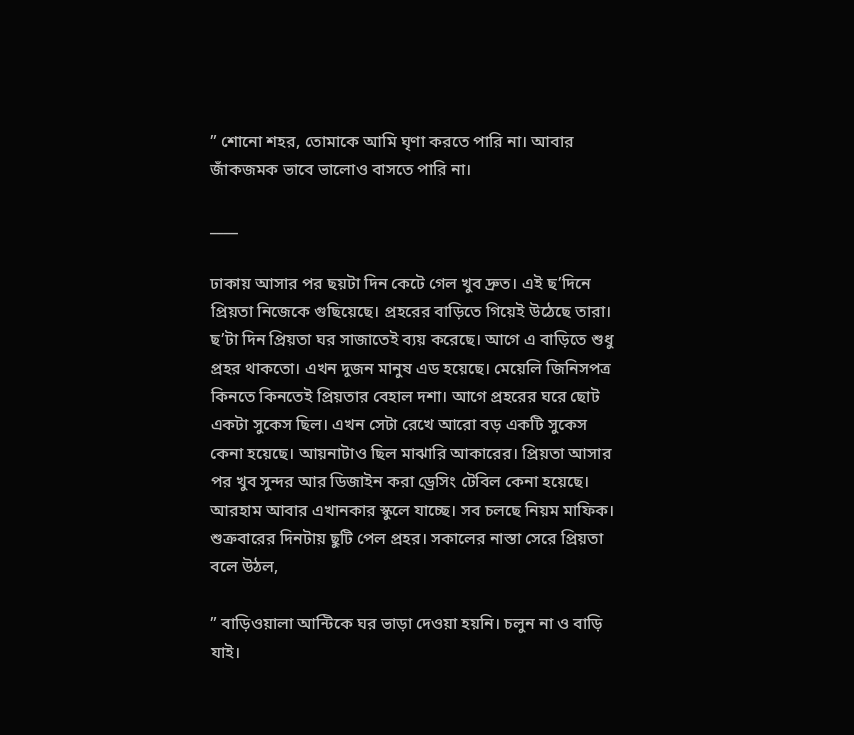” শোনো শহর, তোমাকে আমি ঘৃণা করতে পারি না। আবার জাঁকজমক ভাবে ভালোও বাসতে পারি না।

____

ঢাকায় আসার পর ছয়টা দিন কেটে গেল খুব দ্রুত। এই ছ’দিনে প্রিয়তা নিজেকে গুছিয়েছে। প্রহরের বাড়িতে গিয়েই উঠেছে তারা। ছ’টা দিন প্রিয়তা ঘর সাজাতেই ব্যয় করেছে। আগে এ বাড়িতে শুধু প্রহর থাকতো। এখন দুজন মানুষ এড হয়েছে। মেয়েলি জিনিসপত্র কিনতে কিনতেই প্রিয়তার বেহাল দশা। আগে প্রহরের ঘরে ছোট একটা সুকেস ছিল। এখন সেটা রেখে আরো বড় একটি সুকেস কেনা হয়েছে। আয়নাটাও ছিল মাঝারি আকারের। প্রিয়তা আসার পর খুব সুন্দর আর ডিজাইন করা ড্রেসিং টেবিল কেনা হয়েছে। আরহাম আবার এখানকার স্কুলে যাচ্ছে। সব চলছে নিয়ম মাফিক। শুক্রবারের দিনটায় ছুটি পেল প্রহর। সকালের নাস্তা সেরে প্রিয়তা বলে উঠল,

” বাড়িওয়ালা আন্টিকে ঘর ভাড়া দেওয়া হয়নি। চলুন না ও বাড়ি যাই।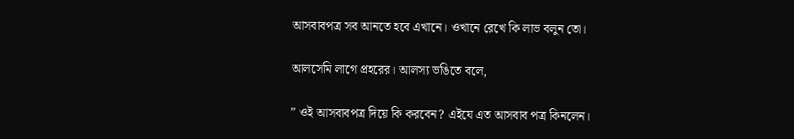আসবাবপত্র সব আনতে হবে এখানে। ওখানে রেখে কি লাভ বলুন তো।

আলসেমি লাগে প্রহরের। আলস্য ভঙিতে বলে,

” ওই আসবাবপত্র দিয়ে কি করবেন? এইযে এত আসবাব পত্র কিনলেন।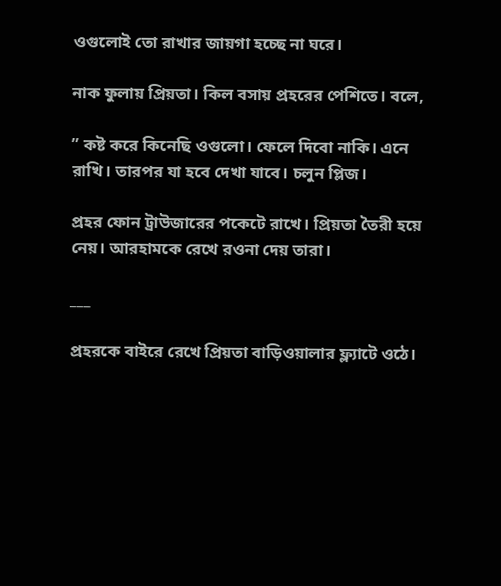ওগুলোই তো রাখার জায়গা হচ্ছে না ঘরে।

নাক ফুলায় প্রিয়তা। কিল বসায় প্রহরের পেশিতে। বলে,

” কষ্ট করে কিনেছি ওগুলো। ফেলে দিবো নাকি। এনে রাখি। তারপর যা হবে দেখা যাবে। চলুন প্লিজ।

প্রহর ফোন ট্রাউজারের পকেটে রাখে। প্রিয়তা তৈরী হয়ে নেয়। আরহামকে রেখে রওনা দেয় তারা।

___

প্রহরকে বাইরে রেখে প্রিয়তা বাড়িওয়ালার ফ্ল্যাটে ওঠে।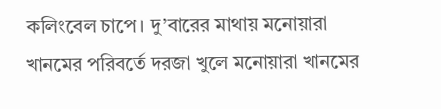কলিংবেল চাপে। দু’বারের মাথায় মনোয়ারা খানমের পরিবর্তে দরজা খুলে মনোয়ারা খানমের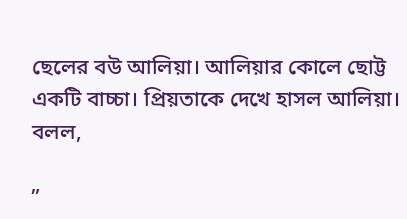ছেলের বউ আলিয়া। আলিয়ার কোলে ছোট্ট একটি বাচ্চা। প্রিয়তাকে দেখে হাসল আলিয়া। বলল,

”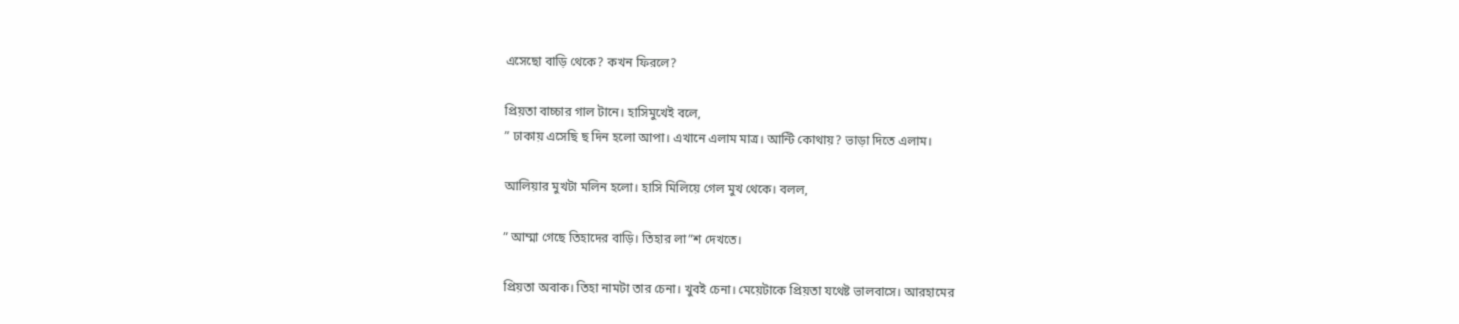এসেছো বাড়ি থেকে? কখন ফিরলে?

প্রিয়তা বাচ্চার গাল টানে। হাসিমুখেই বলে,
” ঢাকায় এসেছি ছ দিন হলো আপা। এখানে এলাম মাত্র। আন্টি কোথায়? ভাড়া দিতে এলাম।

আলিয়ার মুখটা মলিন হলো। হাসি মিলিয়ে গেল মুখ থেকে। বলল,

” আম্মা গেছে তিহাদের বাড়ি। তিহার লা”শ দেখতে।

প্রিয়তা অবাক। তিহা নামটা তার চেনা। খুবই চেনা। মেয়েটাকে প্রিয়তা যথেষ্ট ভালবাসে। আরহামের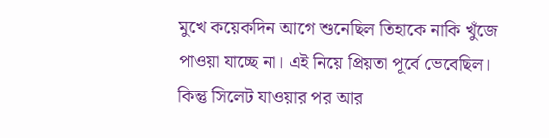মুখে কয়েকদিন আগে শুনেছিল তিহাকে নাকি খুঁজে পাওয়া যাচ্ছে না। এই নিয়ে প্রিয়তা পূর্বে ভেবেছিল। কিন্তু সিলেট যাওয়ার পর আর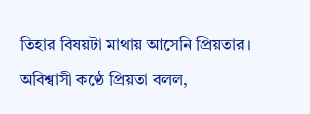তিহার বিষয়টা মাথায় আসেনি প্রিয়তার। অবিশ্বাসী কণ্ঠে প্রিয়তা বলল,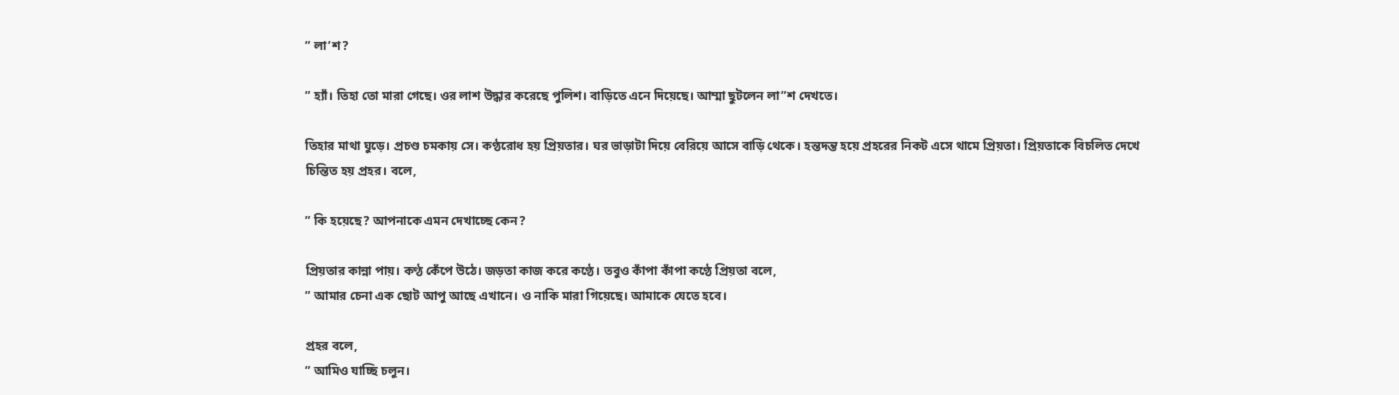” লা’শ?

” হ্যাঁ। তিহা তো মারা গেছে। ওর লাশ উদ্ধার করেছে পুলিশ। বাড়িতে এনে দিয়েছে। আম্মা ছুটলেন লা”শ দেখতে।

তিহার মাথা ঘুড়ে। প্রচণ্ড চমকায় সে। কণ্ঠরোধ হয় প্রিয়তার। ঘর ভাড়াটা দিয়ে বেরিয়ে আসে বাড়ি থেকে। হন্তদন্ত হয়ে প্রহরের নিকট এসে থামে প্রিয়তা। প্রিয়তাকে বিচলিত দেখে চিন্তিত হয় প্রহর। বলে,

” কি হয়েছে? আপনাকে এমন দেখাচ্ছে কেন?

প্রিয়তার কান্না পায়। কণ্ঠ কেঁপে উঠে। জড়তা কাজ করে কণ্ঠে। তবুও কাঁপা কাঁপা কণ্ঠে প্রিয়তা বলে,
” আমার চেনা এক ছোট আপু আছে এখানে। ও নাকি মারা গিয়েছে। আমাকে যেতে হবে।

প্রহর বলে,
” আমিও যাচ্ছি চলুন।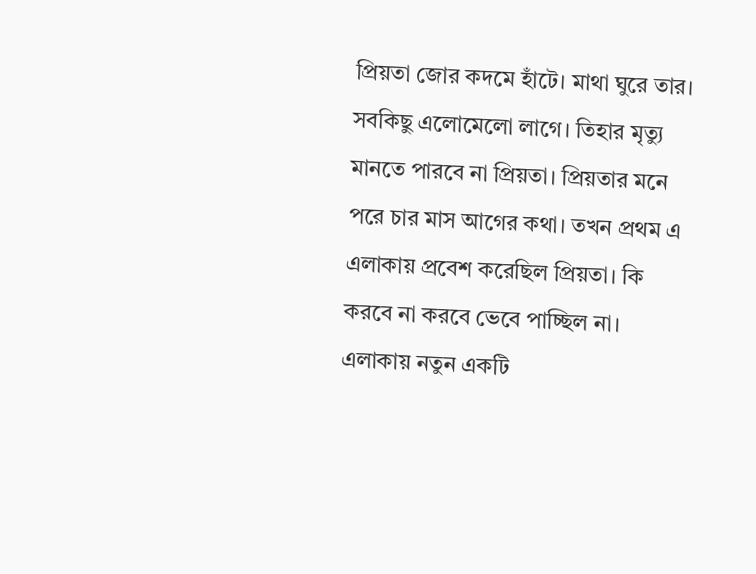প্রিয়তা জোর কদমে হাঁটে। মাথা ঘুরে তার। সবকিছু এলোমেলো লাগে। তিহার মৃত্যু মানতে পারবে না প্রিয়তা। প্রিয়তার মনে পরে চার মাস আগের কথা। তখন প্রথম এ এলাকায় প্রবেশ করেছিল প্রিয়তা। কি করবে না করবে ভেবে পাচ্ছিল না। এলাকায় নতুন একটি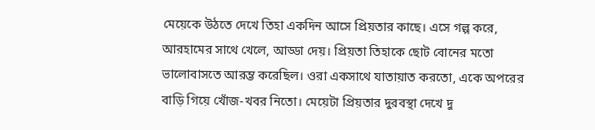মেয়েকে উঠতে দেখে তিহা একদিন আসে প্রিয়তার কাছে। এসে গল্প করে, আরহামের সাথে খেলে, আড্ডা দেয়। প্রিয়তা তিহাকে ছোট বোনের মতো ভালোবাসতে আরম্ভ করেছিল। ওরা একসাথে যাতায়াত করতো, একে অপরের বাড়ি গিয়ে খোঁজ-খবর নিতো। মেয়েটা প্রিয়তার দুরবস্থা দেখে দু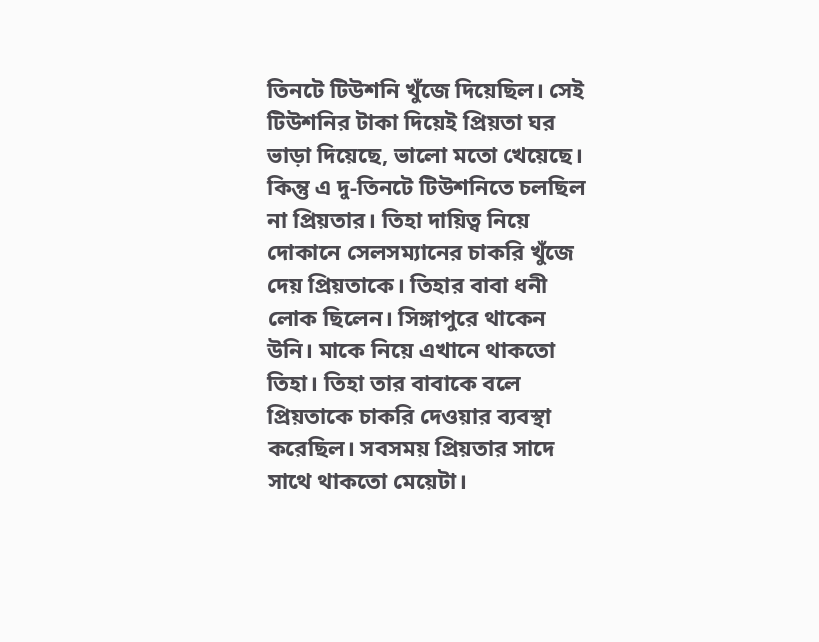তিনটে টিউশনি খুঁজে দিয়েছিল। সেই টিউশনির টাকা দিয়েই প্রিয়তা ঘর ভাড়া দিয়েছে, ভালো মতো খেয়েছে। কিন্তু এ দু-তিনটে টিউশনিতে চলছিল না প্রিয়তার। তিহা দায়িত্ব নিয়ে দোকানে সেলসম্যানের চাকরি খুঁজে দেয় প্রিয়তাকে। তিহার বাবা ধনী লোক ছিলেন। সিঙ্গাপুরে থাকেন উনি। মাকে নিয়ে এখানে থাকতো তিহা। তিহা তার বাবাকে বলে প্রিয়তাকে চাকরি দেওয়ার ব্যবস্থা করেছিল। সবসময় প্রিয়তার সাদে সাথে থাকতো মেয়েটা।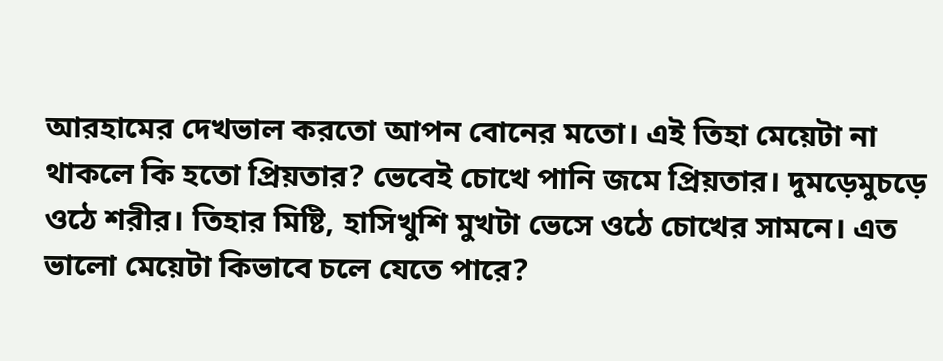আরহামের দেখভাল করতো আপন বোনের মতো। এই তিহা মেয়েটা না থাকলে কি হতো প্রিয়তার? ভেবেই চোখে পানি জমে প্রিয়তার। দুমড়েমুচড়ে ওঠে শরীর। তিহার মিষ্টি, হাসিখুশি মুখটা ভেসে ওঠে চোখের সামনে। এত ভালো মেয়েটা কিভাবে চলে যেতে পারে?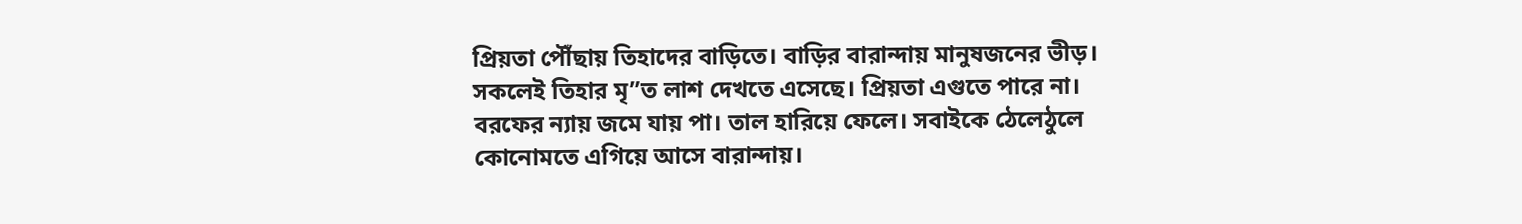প্রিয়তা পৌঁছায় তিহাদের বাড়িতে। বাড়ির বারান্দায় মানুষজনের ভীড়। সকলেই তিহার মৃ”ত লাশ দেখতে এসেছে। প্রিয়তা এগুতে পারে না। বরফের ন্যায় জমে যায় পা। তাল হারিয়ে ফেলে। সবাইকে ঠেলেঠুলে কোনোমতে এগিয়ে আসে বারান্দায়।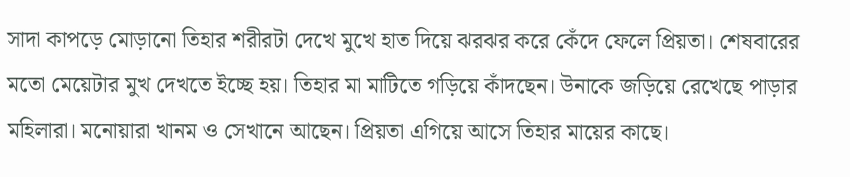সাদা কাপড়ে মোড়ানো তিহার শরীরটা দেখে মুখে হাত দিয়ে ঝরঝর করে কেঁদে ফেলে প্রিয়তা। শেষবারের মতো মেয়েটার মুখ দেখতে ইচ্ছে হয়। তিহার মা মাটিতে গড়িয়ে কাঁদছেন। উনাকে জড়িয়ে রেখেছে পাড়ার মহিলারা। মনোয়ারা খানম ও সেখানে আছেন। প্রিয়তা এগিয়ে আসে তিহার মায়ের কাছে।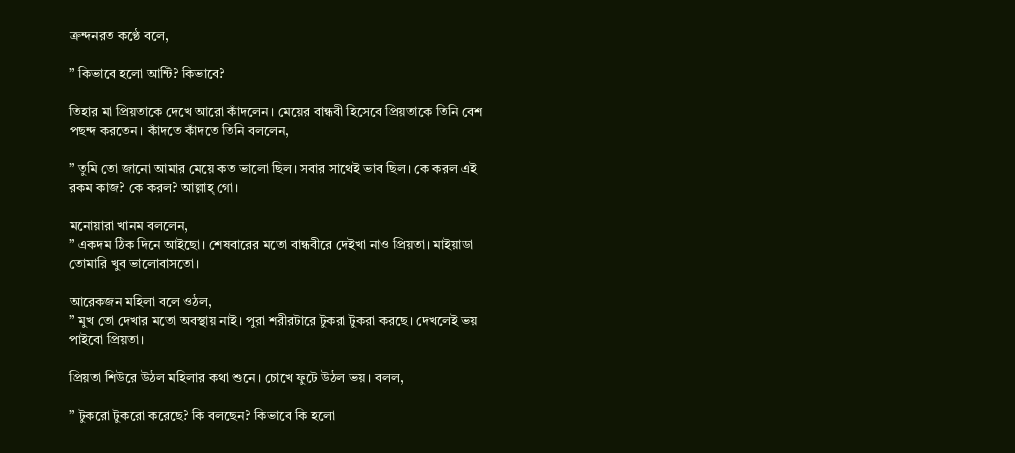ক্রন্দনরত কণ্ঠে বলে,

” কিভাবে হলো আন্টি? কিভাবে?

তিহার মা প্রিয়তাকে দেখে আরো কাঁদলেন। মেয়ের বান্ধবী হিসেবে প্রিয়তাকে তিনি বেশ পছন্দ করতেন। কাঁদতে কাঁদতে তিনি বললেন,

” তুমি তো জানো আমার মেয়ে কত ভালো ছিল। সবার সাথেই ভাব ছিল। কে করল এই রকম কাজ? কে করল? আল্লাহ্ গো।

মনোয়ারা খানম বললেন,
” একদম ঠিক দিনে আইছো। শেষবারের মতো বান্ধবীরে দেইখা নাও প্রিয়তা। মাইয়াডা তোমারি খুব ভালোবাসতো।

আরেকজন মহিলা বলে ওঠল,
” মুখ তো দেখার মতো অবস্থায় নাই। পুরা শরীরটারে টুকরা টুকরা করছে। দেখলেই ভয় পাইবো প্রিয়তা।

প্রিয়তা শিউরে উঠল মহিলার কথা শুনে। চোখে ফুটে উঠল ভয়। বলল,

” টুকরো টুকরো করেছে? কি বলছেন? কিভাবে কি হলো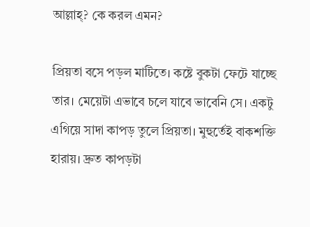আল্লাহ্? কে করল এমন?

প্রিয়তা বসে পড়ল মাটিতে। কষ্টে বুকটা ফেটে যাচ্ছে তার। মেয়েটা এভাবে চলে যাবে ভাবেনি সে। একটু এগিয়ে সাদা কাপড় তুলে প্রিয়তা। মুহুর্তেই বাকশক্তি হারায়। দ্রুত কাপড়টা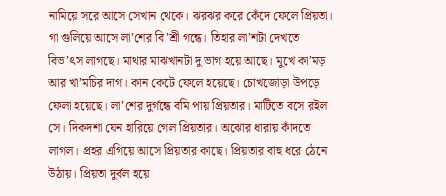নামিয়ে সরে আসে সেখান থেকে। ঝরঝর করে কেঁদে ফেলে প্রিয়তা। গা গুলিয়ে আসে লা’শের বি’শ্রী গন্ধে। তিহার লা’শটা দেখতে বিভ’ৎস লাগছে। মাথার মাঝখানটা দু ভাগ হয়ে আছে। মুখে কা’মড় আর খা’মচির দাগ। কান কেটে ফেলে হয়েছে। চোখজোড়া উপড়ে ফেলা হয়েছে। লা’শের দুর্গন্ধে বমি পায় প্রিয়তার। মাটিতে বসে রইল সে। দিকদশা যেন হারিয়ে গেল প্রিয়তার। অঝোর ধারায় কাঁদতে লাগল। প্রহর এগিয়ে আসে প্রিয়তার কাছে। প্রিয়তার বাহু ধরে ঠেনে উঠায়। প্রিয়তা দুর্বল হয়ে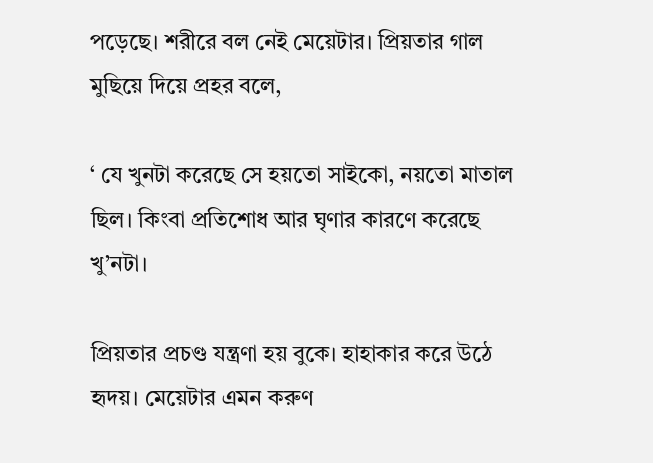পড়েছে। শরীরে বল নেই মেয়েটার। প্রিয়তার গাল মুছিয়ে দিয়ে প্রহর বলে,

‘ যে খুনটা করেছে সে হয়তো সাইকো, নয়তো মাতাল ছিল। কিংবা প্রতিশোধ আর ঘৃণার কারণে করেছে খু’নটা।

প্রিয়তার প্রচণ্ড যন্ত্রণা হয় বুকে। হাহাকার করে উঠে হৃদয়। মেয়েটার এমন করুণ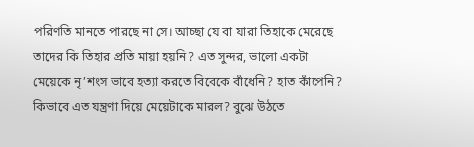পরিণতি মানতে পারছে না সে। আচ্ছা যে বা যারা তিহাকে মেরেছে তাদের কি তিহার প্রতি মায়া হয়নি? এত সুন্দর, ভালো একটা মেয়েকে নৃ’শংস ভাবে হত্যা করতে বিবেকে বাঁধেনি? হাত কাঁপেনি? কিভাবে এত যন্ত্রণা দিয়ে মেয়েটাকে মারল? বুঝে উঠতে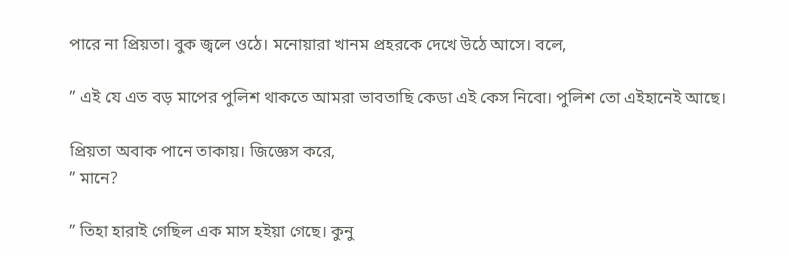পারে না প্রিয়তা। বুক জ্বলে ওঠে। মনোয়ারা খানম প্রহরকে দেখে উঠে আসে। বলে,

” এই যে এত বড় মাপের পুলিশ থাকতে আমরা ভাবতাছি কেডা এই কেস নিবো। পুলিশ তো এইহানেই আছে।

প্রিয়তা অবাক পানে তাকায়। জিজ্ঞেস করে,
” মানে?

” তিহা হারাই গেছিল এক মাস হইয়া গেছে। কুনু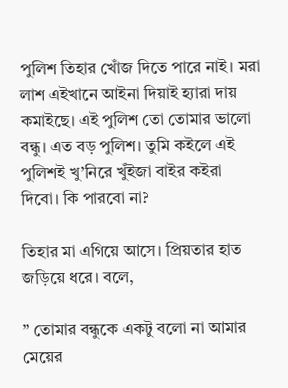পুলিশ তিহার খোঁজ দিতে পারে নাই। মরা লাশ এইখানে আইনা দিয়াই হ্যারা দায় কমাইছে। এই পুলিশ তো তোমার ভালো বন্ধু। এত বড় পুলিশ। তুমি কইলে এই পুলিশই খু’নিরে খুঁইজা বাইর কইরা দিবো। কি পারবো না?

তিহার মা এগিয়ে আসে। প্রিয়তার হাত জড়িয়ে ধরে। বলে,

” তোমার বন্ধুকে একটু বলো না আমার মেয়ের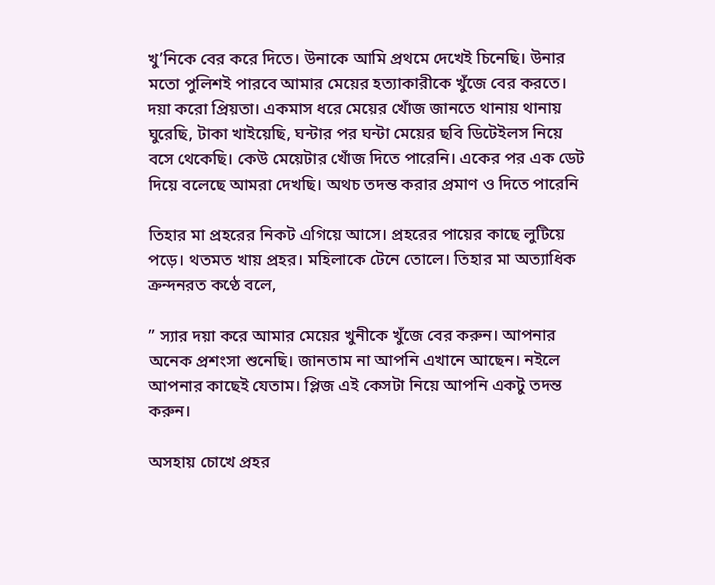খু’নিকে বের করে দিতে। উনাকে আমি প্রথমে দেখেই চিনেছি। উনার মতো পুলিশই পারবে আমার মেয়ের হত্যাকারীকে খুঁজে বের করতে। দয়া করো প্রিয়তা। একমাস ধরে মেয়ের খোঁজ জানতে থানায় থানায় ঘুরেছি, টাকা খাইয়েছি, ঘন্টার পর ঘন্টা মেয়ের ছবি ডিটেইলস নিয়ে বসে থেকেছি। কেউ মেয়েটার খোঁজ দিতে পারেনি। একের পর এক ডেট দিয়ে বলেছে আমরা দেখছি। অথচ তদন্ত করার প্রমাণ ও দিতে পারেনি

তিহার মা প্রহরের নিকট এগিয়ে আসে। প্রহরের পায়ের কাছে লুটিয়ে পড়ে। থতমত খায় প্রহর। মহিলাকে টেনে তোলে। তিহার মা অত্যাধিক ক্রন্দনরত কণ্ঠে বলে,

” স্যার দয়া করে আমার মেয়ের খুনীকে খুঁজে বের করুন। আপনার অনেক প্রশংসা শুনেছি। জানতাম না আপনি এখানে আছেন। নইলে আপনার কাছেই যেতাম। প্লিজ এই কেসটা নিয়ে আপনি একটু তদন্ত করুন।

অসহায় চোখে প্রহর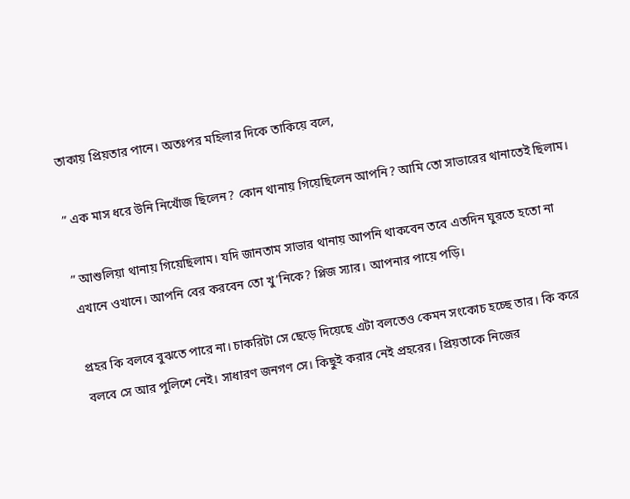তাকায় প্রিয়তার পানে। অতঃপর মহিলার দিকে তাকিয়ে বলে,

” এক মাস ধরে উনি নিখোঁজ ছিলেন? কোন থানায় গিয়েছিলেন আপনি? আমি তো সাভারের থানাতেই ছিলাম।

” আশুলিয়া থানায় গিয়েছিলাম। যদি জানতাম সাভার থানায় আপনি থাকবেন তবে এতদিন ঘুরতে হতো না এখানে ওখানে। আপনি বের করবেন তো খু’নিকে? প্লিজ স্যার। আপনার পায়ে পড়ি।

প্রহর কি বলবে বুঝতে পারে না। চাকরিটা সে ছেড়ে দিয়েছে এটা বলতেও কেমন সংকোচ হচ্ছে তার। কি করে বলবে সে আর পুলিশে নেই। সাধারণ জনগণ সে। কিছুই করার নেই প্রহরের। প্রিয়তাকে নিজের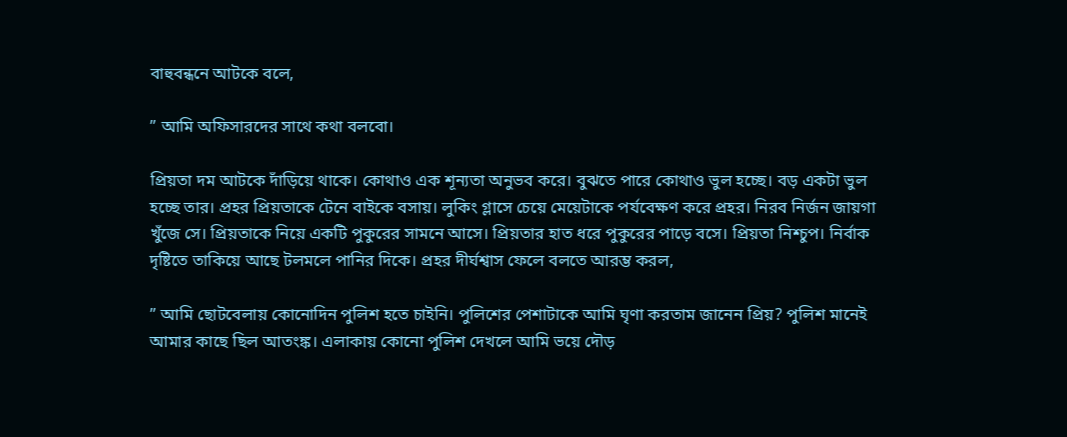বাহুবন্ধনে আটকে বলে,

” আমি অফিসারদের সাথে কথা বলবো।

প্রিয়তা দম আটকে দাঁড়িয়ে থাকে। কোথাও এক শূন্যতা অনুভব করে। বুঝতে পারে কোথাও ভুল হচ্ছে। বড় একটা ভুল হচ্ছে তার। প্রহর প্রিয়তাকে টেনে বাইকে বসায়। লুকিং গ্লাসে চেয়ে মেয়েটাকে পর্যবেক্ষণ করে প্রহর। নিরব নির্জন জায়গা খুঁজে সে। প্রিয়তাকে নিয়ে একটি পুকুরের সামনে আসে। প্রিয়তার হাত ধরে পুকুরের পাড়ে বসে। প্রিয়তা নিশ্চুপ। নির্বাক দৃষ্টিতে তাকিয়ে আছে টলমলে পানির দিকে। প্রহর দীর্ঘশ্বাস ফেলে বলতে আরম্ভ করল,

” আমি ছোটবেলায় কোনোদিন পুলিশ হতে চাইনি। পুলিশের পেশাটাকে আমি ঘৃণা করতাম জানেন প্রিয়? পুলিশ মানেই আমার কাছে ছিল আতংঙ্ক। এলাকায় কোনো পুলিশ দেখলে আমি ভয়ে দৌড়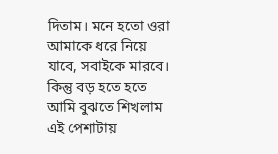দিতাম। মনে হতো ওরা আমাকে ধরে নিয়ে যাবে, সবাইকে মারবে। কিন্তু বড় হতে হতে আমি বুঝতে শিখলাম এই পেশাটায়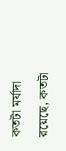কতটা মর্যাদা রয়েছে, কতটা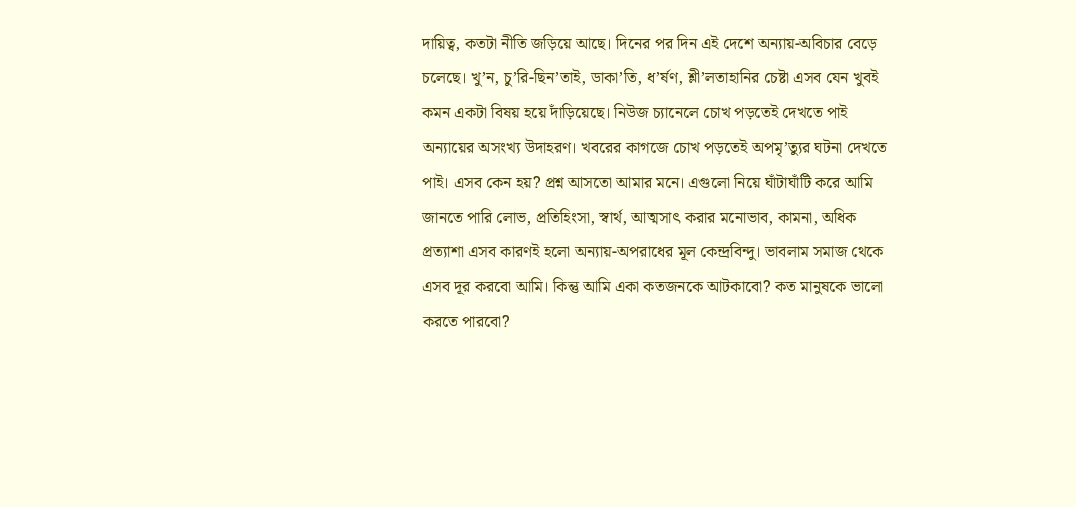দায়িত্ব, কতটা নীতি জড়িয়ে আছে। দিনের পর দিন এই দেশে অন্যায়-অবিচার বেড়ে চলেছে। খু’ন, চু’রি-ছিন’তাই, ডাকা’তি, ধ’র্ষণ, শ্লী’লতাহানির চেষ্টা এসব যেন খুবই কমন একটা বিষয় হয়ে দাঁড়িয়েছে। নিউজ চ্যানেলে চোখ পড়তেই দেখতে পাই অন্যায়ের অসংখ্য উদাহরণ। খবরের কাগজে চোখ পড়তেই অপমৃ’ত্যুর ঘটনা দেখতে পাই। এসব কেন হয়? প্রশ্ন আসতো আমার মনে। এগুলো নিয়ে ঘাঁটাঘাঁটি করে আমি জানতে পারি লোভ, প্রতিহিংসা, স্বার্থ, আত্মসাৎ করার মনোভাব, কামনা, অধিক প্রত্যাশা এসব কারণই হলো অন্যায়-অপরাধের মূল কেন্দ্রবিন্দু। ভাবলাম সমাজ থেকে এসব দূর করবো আমি। কিন্তু আমি একা কতজনকে আটকাবো? কত মানুষকে ভালো করতে পারবো?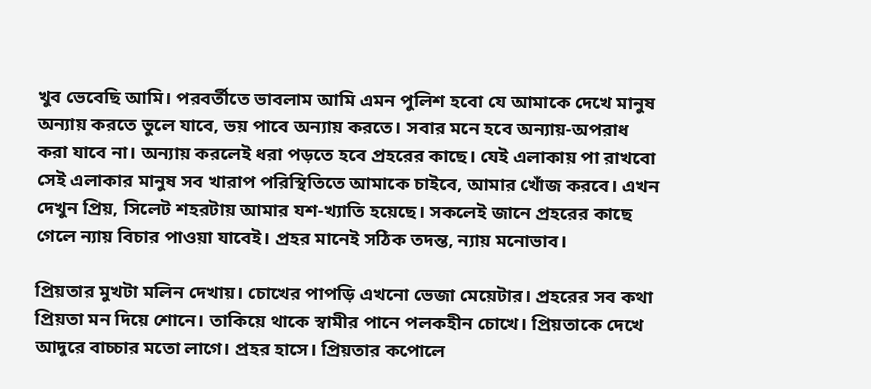খুব ভেবেছি আমি। পরবর্তীতে ভাবলাম আমি এমন পুলিশ হবো যে আমাকে দেখে মানুষ অন্যায় করতে ভুলে যাবে, ভয় পাবে অন্যায় করতে। সবার মনে হবে অন্যায়-অপরাধ করা যাবে না। অন্যায় করলেই ধরা পড়তে হবে প্রহরের কাছে। যেই এলাকায় পা রাখবো সেই এলাকার মানুষ সব খারাপ পরিস্থিতিতে আমাকে চাইবে, আমার খোঁজ করবে। এখন দেখুন প্রিয়, সিলেট শহরটায় আমার যশ-খ্যাতি হয়েছে। সকলেই জানে প্রহরের কাছে গেলে ন্যায় বিচার পাওয়া যাবেই। প্রহর মানেই সঠিক তদন্ত, ন্যায় মনোভাব।

প্রিয়তার মুখটা মলিন দেখায়। চোখের পাপড়ি এখনো ভেজা মেয়েটার। প্রহরের সব কথা প্রিয়তা মন দিয়ে শোনে। তাকিয়ে থাকে স্বামীর পানে পলকহীন চোখে। প্রিয়তাকে দেখে আদুরে বাচ্চার মতো লাগে। প্রহর হাসে। প্রিয়তার কপোলে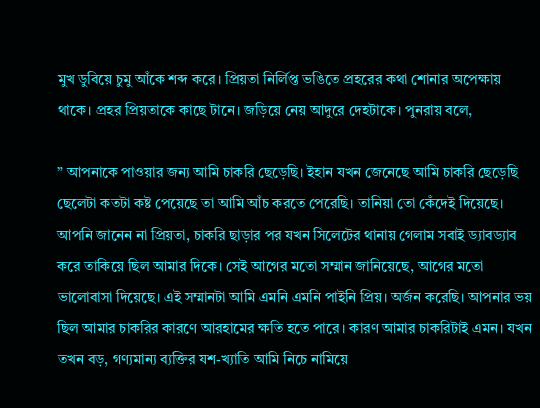মুখ ডুবিয়ে চুমু আঁকে শব্দ করে। প্রিয়তা নির্লিপ্ত ভঙিতে প্রহরের কথা শোনার অপেক্ষায় থাকে। প্রহর প্রিয়তাকে কাছে টানে। জড়িয়ে নেয় আদুরে দেহটাকে। পুনরায় বলে,

” আপনাকে পাওয়ার জন্য আমি চাকরি ছেড়েছি। ইহান যখন জেনেছে আমি চাকরি ছেড়েছি ছেলেটা কতটা কষ্ট পেয়েছে তা আমি আঁচ করতে পেরেছি। তানিয়া তো কেঁদেই দিয়েছে। আপনি জানেন না প্রিয়তা, চাকরি ছাড়ার পর যখন সিলেটের থানায় গেলাম সবাই ড্যাবড্যাব করে তাকিয়ে ছিল আমার দিকে। সেই আগের মতো সম্মান জানিয়েছে, আগের মতো ভালোবাসা দিয়েছে। এই সম্মানটা আমি এমনি এমনি পাইনি প্রিয়। অর্জন করেছি। আপনার ভয় ছিল আমার চাকরির কারণে আরহামের ক্ষতি হতে পারে। কারণ আমার চাকরিটাই এমন। যখন তখন বড়, গণ্যমান্য ব্যক্তির যশ-খ্যাতি আমি নিচে নামিয়ে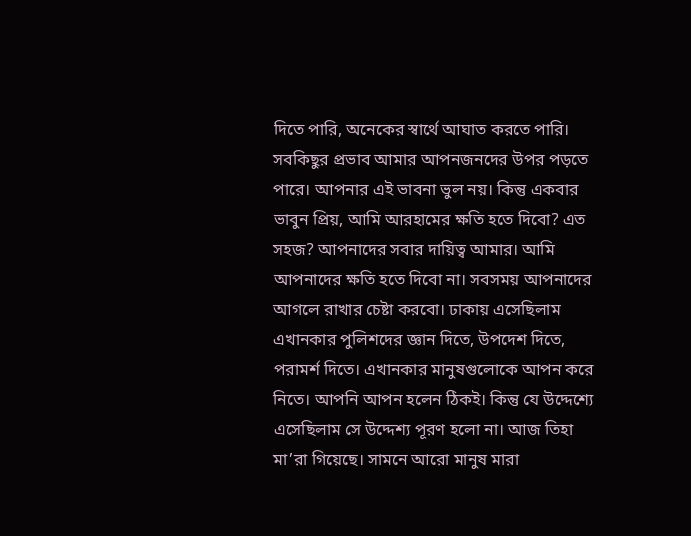দিতে পারি, অনেকের স্বার্থে আঘাত করতে পারি। সবকিছুর প্রভাব আমার আপনজনদের উপর পড়তে পারে। আপনার এই ভাবনা ভুল নয়। কিন্তু একবার ভাবুন প্রিয়, আমি আরহামের ক্ষতি হতে দিবো? এত সহজ? আপনাদের সবার দায়িত্ব আমার। আমি আপনাদের ক্ষতি হতে দিবো না। সবসময় আপনাদের আগলে রাখার চেষ্টা করবো। ঢাকায় এসেছিলাম এখানকার পুলিশদের জ্ঞান দিতে, উপদেশ দিতে, পরামর্শ দিতে। এখানকার মানুষগুলোকে আপন করে নিতে। আপনি আপন হলেন ঠিকই। কিন্তু যে উদ্দেশ্যে এসেছিলাম সে উদ্দেশ্য পূরণ হলো না। আজ তিহা মা’রা গিয়েছে। সামনে আরো মানুষ মারা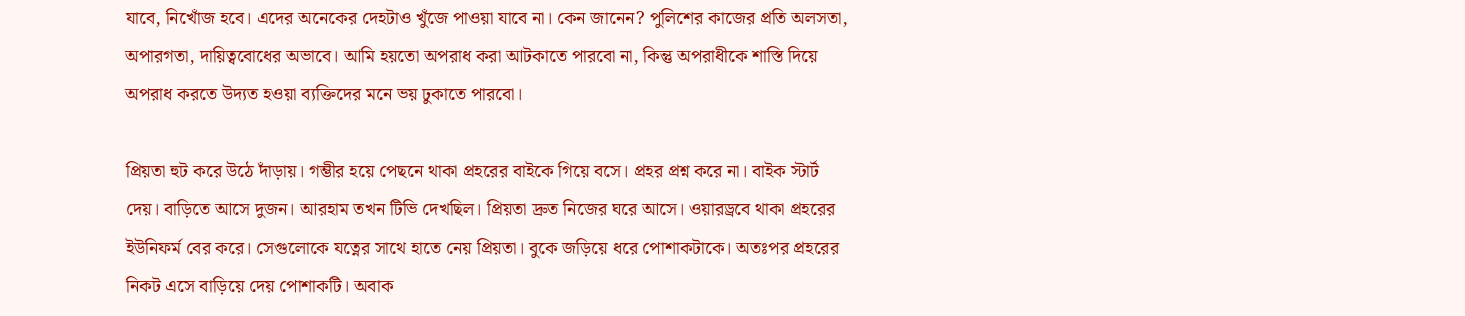যাবে, নিখোঁজ হবে। এদের অনেকের দেহটাও খুঁজে পাওয়া যাবে না। কেন জানেন? পুলিশের কাজের প্রতি অলসতা, অপারগতা, দায়িত্ববোধের অভাবে। আমি হয়তো অপরাধ করা আটকাতে পারবো না, কিন্তু অপরাধীকে শাস্তি দিয়ে অপরাধ করতে উদ্যত হওয়া ব্যক্তিদের মনে ভয় ঢুকাতে পারবো।

প্রিয়তা হুট করে উঠে দাঁড়ায়। গম্ভীর হয়ে পেছনে থাকা প্রহরের বাইকে গিয়ে বসে। প্রহর প্রশ্ন করে না। বাইক স্টার্ট দেয়। বাড়িতে আসে দুজন। আরহাম তখন টিভি দেখছিল। প্রিয়তা দ্রুত নিজের ঘরে আসে। ওয়ারড্রবে থাকা প্রহরের ইউনিফর্ম বের করে। সেগুলোকে যত্নের সাথে হাতে নেয় প্রিয়তা। বুকে জড়িয়ে ধরে পোশাকটাকে। অতঃপর প্রহরের নিকট এসে বাড়িয়ে দেয় পোশাকটি। অবাক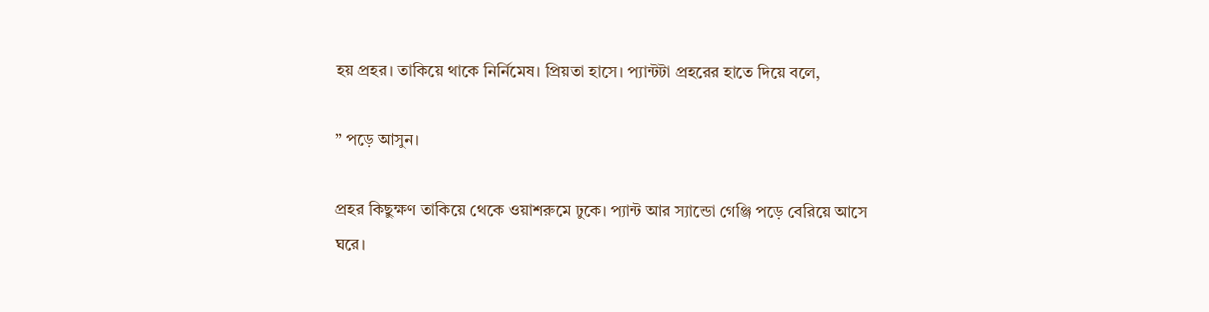হয় প্রহর। তাকিয়ে থাকে নির্নিমেষ। প্রিয়তা হাসে। প্যান্টটা প্রহরের হাতে দিয়ে বলে,

” পড়ে আসুন।

প্রহর কিছুক্ষণ তাকিয়ে থেকে ওয়াশরুমে ঢুকে। প্যান্ট আর স্যান্ডো গেঞ্জি পড়ে বেরিয়ে আসে ঘরে।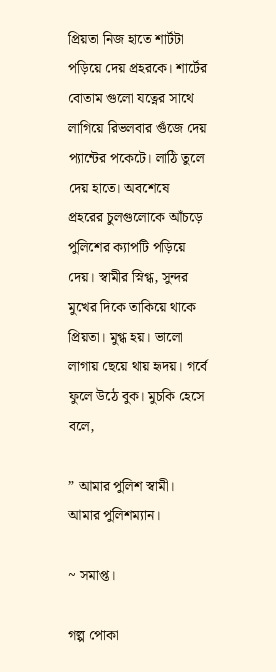প্রিয়তা নিজ হাতে শার্টটা পড়িয়ে দেয় প্রহরকে। শার্টের বোতাম গুলো যত্নের সাথে লাগিয়ে রিভলবার গুঁজে দেয় প্যান্টের পকেটে। লাঠি তুলে দেয় হাতে। অবশেষে প্রহরের চুলগুলোকে আঁচড়ে পুলিশের ক্যাপটি পড়িয়ে দেয়। স্বামীর স্নিগ্ধ, সুন্দর মুখের দিকে তাকিয়ে থাকে প্রিয়তা। মুগ্ধ হয়। ভালো লাগায় ছেয়ে থায় হৃদয়। গর্বে ফুলে উঠে বুক। মুচকি হেসে বলে,

” আমার পুলিশ স্বামী। আমার পুলিশম্যান।

~ সমাপ্ত।

গল্প পোকা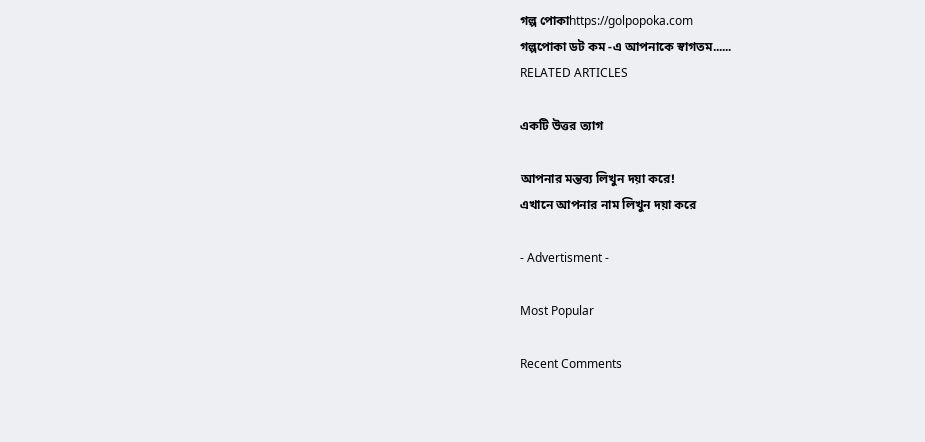গল্প পোকাhttps://golpopoka.com
গল্পপোকা ডট কম -এ আপনাকে স্বাগতম......
RELATED ARTICLES

একটি উত্তর ত্যাগ

আপনার মন্তব্য লিখুন দয়া করে!
এখানে আপনার নাম লিখুন দয়া করে

- Advertisment -

Most Popular

Recent Comments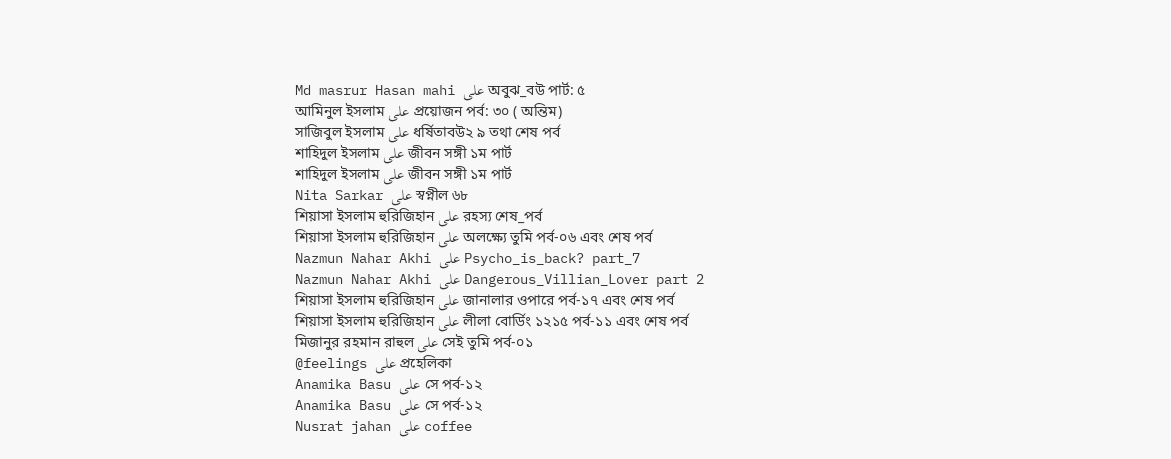Md masrur Hasan mahi على অবুঝ_বউ পার্ট: ৫
আমিনুল ইসলাম على প্রয়োজন পর্ব: ৩০ ( অন্তিম)
সাজিবুল ইসলাম على ধর্ষিতাবউ২ ৯ তথা শেষ পর্ব
শাহিদুল ইসলাম على জীবন সঙ্গী ১ম পার্ট
শাহিদুল ইসলাম على জীবন সঙ্গী ১ম পার্ট
Nita Sarkar على স্বপ্নীল ৬৮
শিয়াসা ইসলাম হুরিজিহান على রহস্য শেষ_পর্ব
শিয়াসা ইসলাম হুরিজিহান على অলক্ষ্যে তুমি পর্ব-০৬ এবং শেষ পর্ব
Nazmun Nahar Akhi على Psycho_is_back? part_7
Nazmun Nahar Akhi على Dangerous_Villian_Lover part 2
শিয়াসা ইসলাম হুরিজিহান على জানালার ওপারে পর্ব-১৭ এবং শেষ পর্ব
শিয়াসা ইসলাম হুরিজিহান على লীলা বোর্ডিং ১২১৫ পর্ব-১১ এবং শেষ পর্ব
মিজানুর রহমান রাহুল على সেই তুমি পর্ব-০১
@feelings على প্রহেলিকা
Anamika Basu على সে পর্ব-১২
Anamika Basu على সে পর্ব-১২
Nusrat jahan على coffee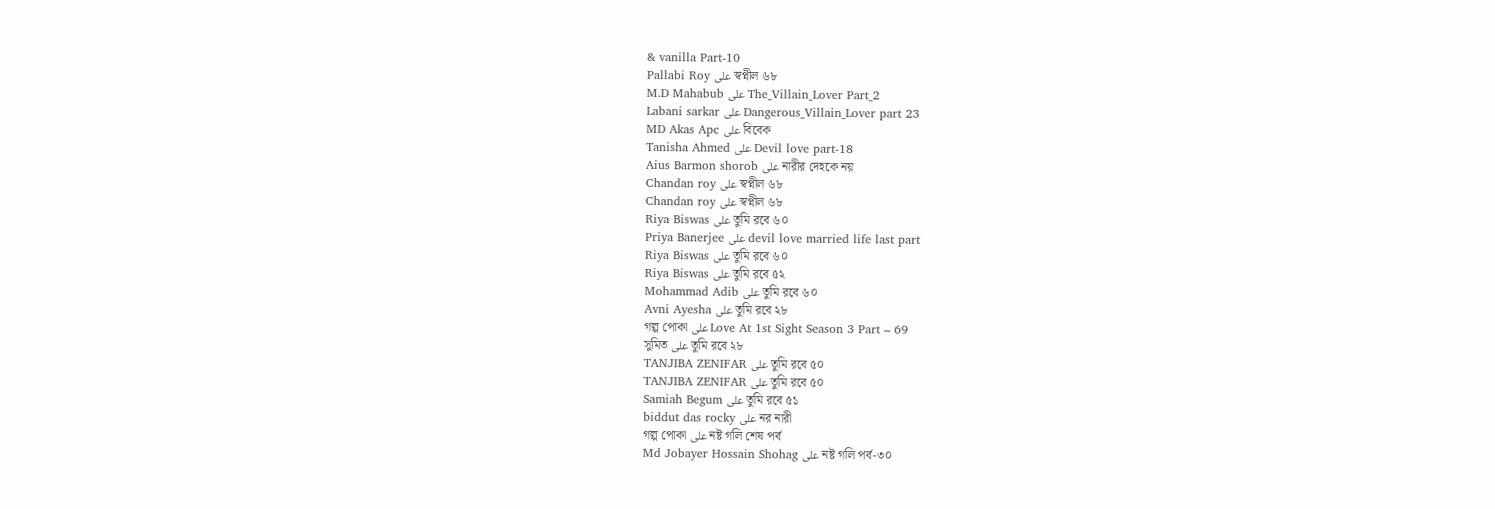& vanilla Part-10
Pallabi Roy على স্বপ্নীল ৬৮
M.D Mahabub على The_Villain_Lover Part_2
Labani sarkar على Dangerous_Villain_Lover part 23
MD Akas Apc على বিবেক
Tanisha Ahmed على Devil love part-18
Aius Barmon shorob على নারীর দেহকে নয়
Chandan roy على স্বপ্নীল ৬৮
Chandan roy على স্বপ্নীল ৬৮
Riya Biswas على তুমি রবে ৬০
Priya Banerjee على devil love married life last part
Riya Biswas على তুমি রবে ৬০
Riya Biswas على তুমি রবে ৫২
Mohammad Adib على তুমি রবে ৬০
Avni Ayesha على তুমি রবে ২৮
গল্প পোকা على Love At 1st Sight Season 3 Part – 69
সুমিত على তুমি রবে ২৮
TANJIBA ZENIFAR على তুমি রবে ৫০
TANJIBA ZENIFAR على তুমি রবে ৫০
Samiah Begum على তুমি রবে ৫১
biddut das rocky على নর নারী
গল্প পোকা على নষ্ট গলি শেষ পর্ব
Md Jobayer Hossain Shohag على নষ্ট গলি পর্ব-৩০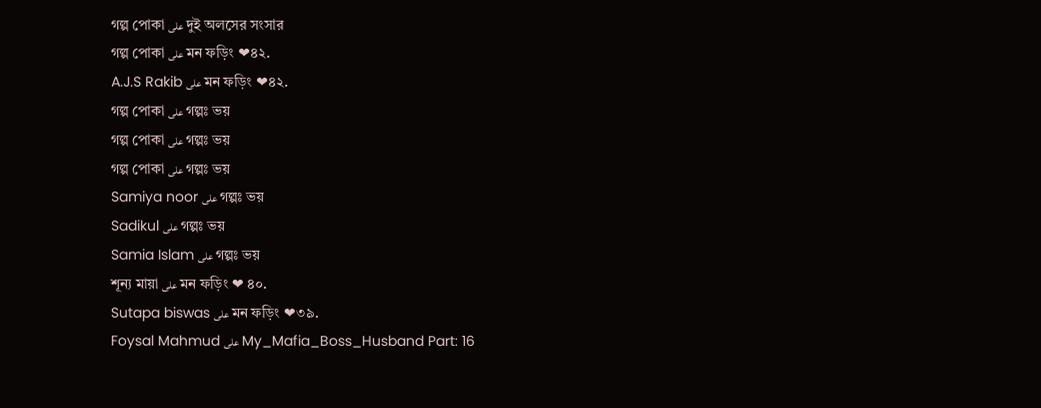গল্প পোকা على দুই অলসের সংসার
গল্প পোকা على মন ফড়িং ❤৪২.
A.J.S Rakib على মন ফড়িং ❤৪২.
গল্প পোকা على গল্পঃ ভয়
গল্প পোকা على গল্পঃ ভয়
গল্প পোকা على গল্পঃ ভয়
Samiya noor على গল্পঃ ভয়
Sadikul على গল্পঃ ভয়
Samia Islam على গল্পঃ ভয়
শূন্য মায়া على মন ফড়িং ❤ ৪০.
Sutapa biswas على মন ফড়িং ❤৩৯.
Foysal Mahmud على My_Mafia_Boss_Husband Part: 16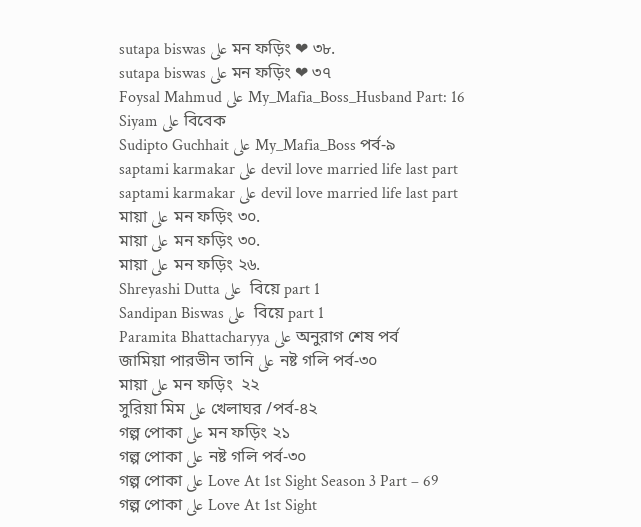sutapa biswas على মন ফড়িং ❤ ৩৮.
sutapa biswas على মন ফড়িং ❤ ৩৭
Foysal Mahmud على My_Mafia_Boss_Husband Part: 16
Siyam على বিবেক
Sudipto Guchhait على My_Mafia_Boss পর্ব-৯
saptami karmakar على devil love married life last part
saptami karmakar على devil love married life last part
মায়া على মন ফড়িং ৩০.
মায়া على মন ফড়িং ৩০.
মায়া على মন ফড়িং ২৬.
Shreyashi Dutta على  বিয়ে part 1
Sandipan Biswas على  বিয়ে part 1
Paramita Bhattacharyya على অনুরাগ শেষ পর্ব
জামিয়া পারভীন তানি على নষ্ট গলি পর্ব-৩০
মায়া على মন ফড়িং  ২২
সুরিয়া মিম على খেলাঘর /পর্ব-৪২
গল্প পোকা على মন ফড়িং ২১
গল্প পোকা على নষ্ট গলি পর্ব-৩০
গল্প পোকা على Love At 1st Sight Season 3 Part – 69
গল্প পোকা على Love At 1st Sight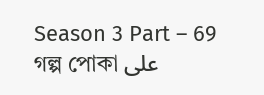Season 3 Part – 69
গল্প পোকা على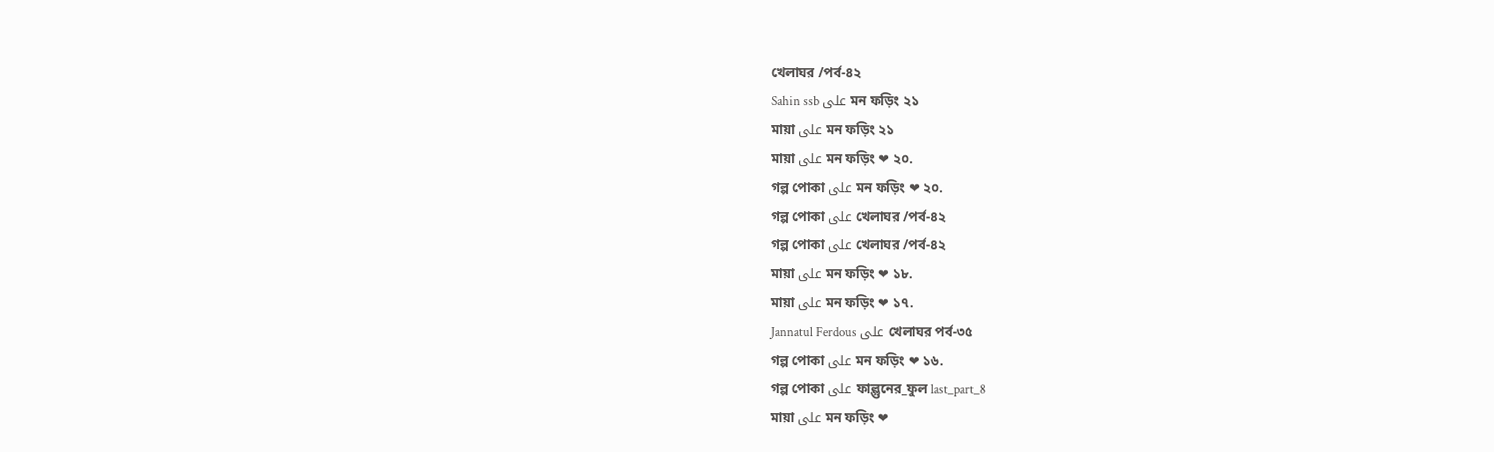খেলাঘর /পর্ব-৪২
Sahin ssb على মন ফড়িং ২১
মায়া على মন ফড়িং ২১
মায়া على মন ফড়িং ❤ ২০.
গল্প পোকা على মন ফড়িং ❤ ২০.
গল্প পোকা على খেলাঘর /পর্ব-৪২
গল্প পোকা على খেলাঘর /পর্ব-৪২
মায়া على মন ফড়িং ❤ ১৮.
মায়া على মন ফড়িং ❤ ১৭.
Jannatul Ferdous على খেলাঘর পর্ব-৩৫
গল্প পোকা على মন ফড়িং ❤ ১৬.
গল্প পোকা على ফাল্গুনের_ফুল last_part_8
মায়া على মন ফড়িং ❤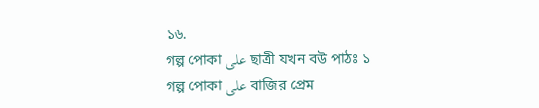১৬.
গল্প পোকা على ছাত্রী যখন বউ পাঠঃ ১
গল্প পোকা على বাজির প্রেম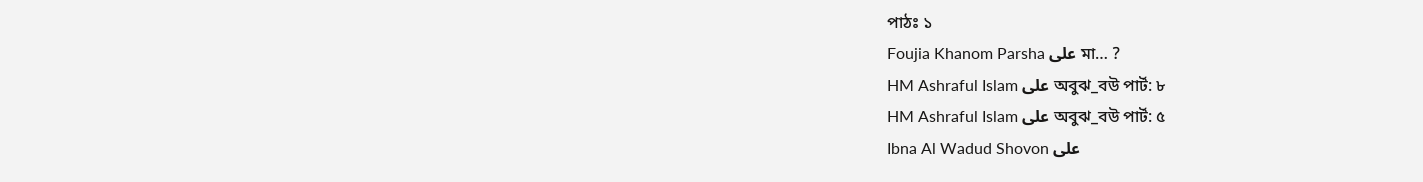পাঠঃ ১
Foujia Khanom Parsha على মা… ?
HM Ashraful Islam على অবুঝ_বউ পার্ট: ৮
HM Ashraful Islam على অবুঝ_বউ পার্ট: ৫
Ibna Al Wadud Shovon على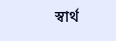স্বার্থ